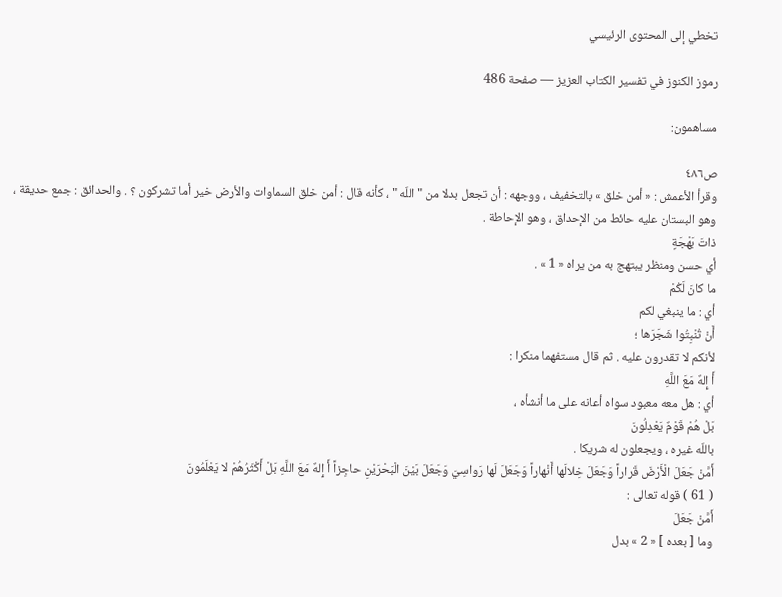تخطي إلى المحتوى الرئيسي

رموز الكنوز في تفسير الكتاب العزيز — صفحة 486

مساهمون:

ص٤٨٦
وقرأ الأعمش : « أمن خلق » بالتخفيف ، ووجهه : أن تجعل بدلا من " اللّه " ، كأنه قال : أمن خلق السماوات والأرض خير أما تشركون ؟ . والحدائق : جمع حديقة ، وهو البستان عليه حائط من الإحداق ، وهو الإحاطة .
ذاتَ بَهْجَةٍ
أي حسن ومنظر يبتهج به من يراه « 1 » .
ما كانَ لَكُمْ
أي : ما ينبغي لكم
أَنْ تُنْبِتُوا شَجَرَها ؛
لأنكم لا تقدرون عليه . ثم قال مستفهما منكرا :
أَ إِلهٌ مَعَ اللَّهِ
أي : هل معه معبود سواه أعانه على ما أنشأه ،
بَلْ هُمْ قَوْمٌ يَعْدِلُونَ
باللّه غيره ، ويجعلون له شريكا .
أَمَّنْ جَعَلَ الْأَرْضَ قَراراً وَجَعَلَ خِلالَها أَنْهاراً وَجَعَلَ لَها رَواسِيَ وَجَعَلَ بَيْنَ الْبَحْرَيْنِ حاجِزاً أَ إِلهٌ مَعَ اللَّهِ بَلْ أَكْثَرُهُمْ لا يَعْلَمُونَ
( 61 ) قوله تعالى :
أَمَّنْ جَعَلَ
وما [ بعده ] « 2 » بدل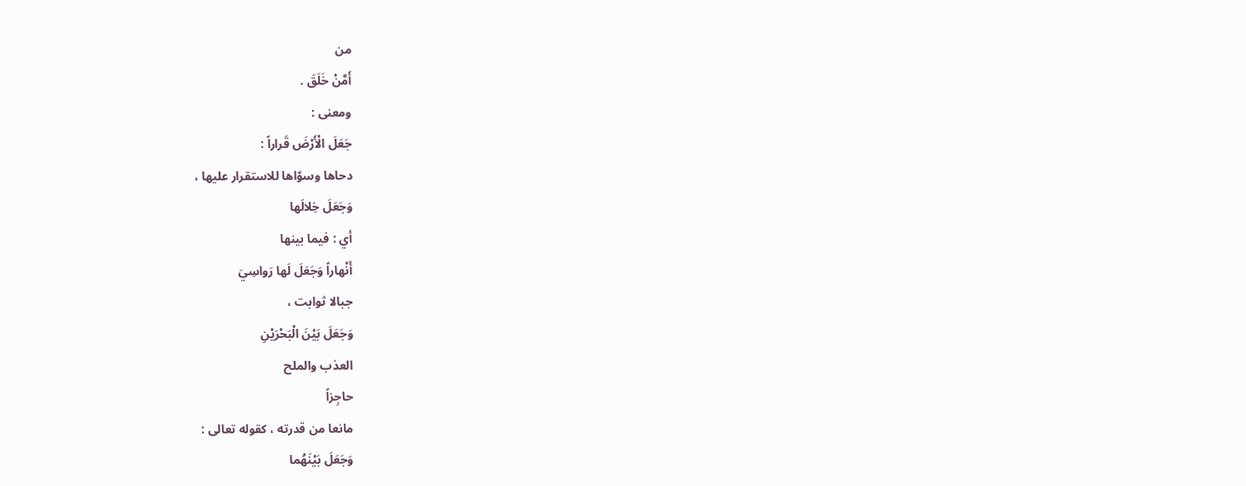من
أَمَّنْ خَلَقَ .
ومعنى :
جَعَلَ الْأَرْضَ قَراراً :
دحاها وسوّاها للاستقرار عليها ،
وَجَعَلَ خِلالَها
أي : فيما بينها
أَنْهاراً وَجَعَلَ لَها رَواسِيَ
جبالا ثوابت ،
وَجَعَلَ بَيْنَ الْبَحْرَيْنِ
العذب والملح
حاجِزاً
مانعا من قدرته ، كقوله تعالى :
وَجَعَلَ بَيْنَهُما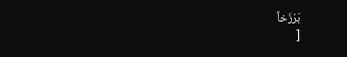بَرْزَخاً
[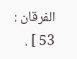الفرقان : 53 ] .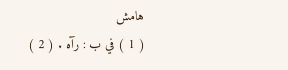هامش
( 1 ) في ب : رآه . ( 2 )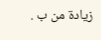زيادة من ب .